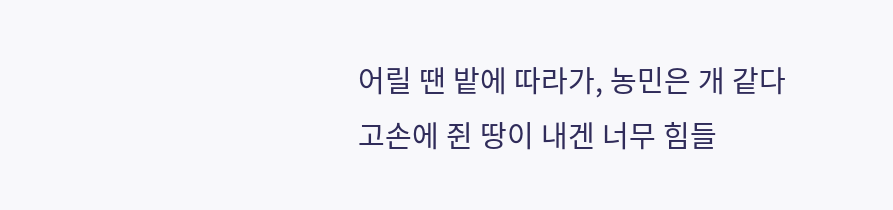어릴 땐 밭에 따라가, 농민은 개 같다고손에 쥔 땅이 내겐 너무 힘들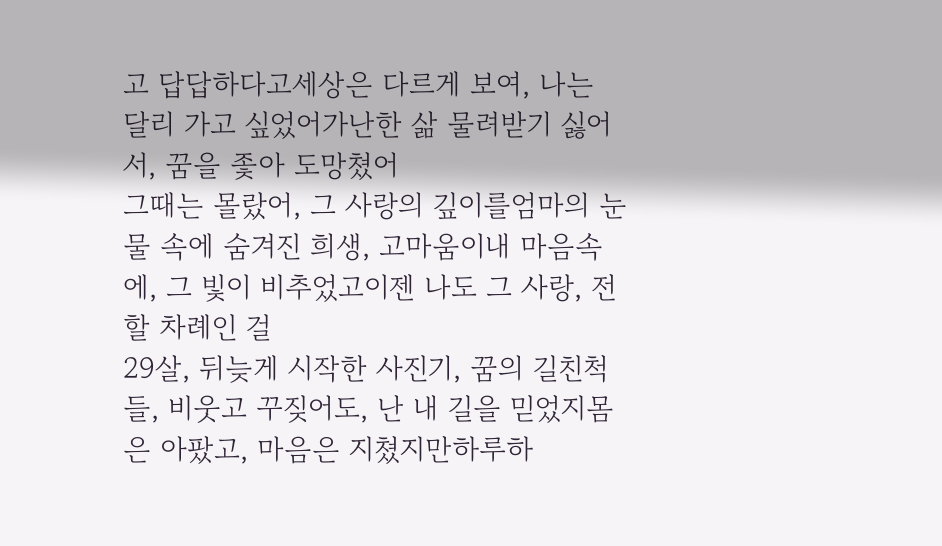고 답답하다고세상은 다르게 보여, 나는 달리 가고 싶었어가난한 삶 물려받기 싫어서, 꿈을 좇아 도망쳤어
그때는 몰랐어, 그 사랑의 깊이를엄마의 눈물 속에 숨겨진 희생, 고마움이내 마음속에, 그 빛이 비추었고이젠 나도 그 사랑, 전할 차례인 걸
29살, 뒤늦게 시작한 사진기, 꿈의 길친척들, 비웃고 꾸짖어도, 난 내 길을 믿었지몸은 아팠고, 마음은 지쳤지만하루하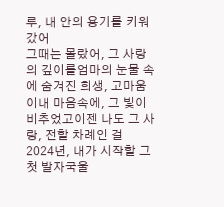루, 내 안의 용기를 키워갔어
그때는 몰랐어, 그 사랑의 깊이를엄마의 눈물 속에 숨겨진 희생, 고마움이내 마음속에, 그 빛이 비추었고이젠 나도 그 사랑, 전할 차례인 걸
2024년, 내가 시작할 그 첫 발자국울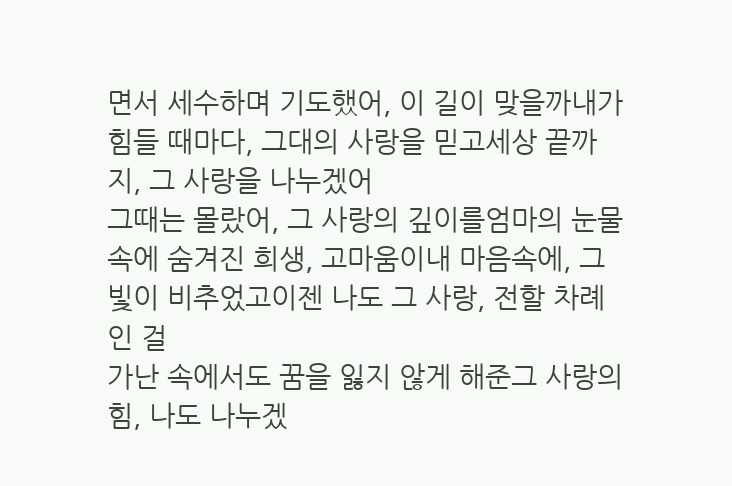면서 세수하며 기도했어, 이 길이 맞을까내가 힘들 때마다, 그대의 사랑을 믿고세상 끝까지, 그 사랑을 나누겠어
그때는 몰랐어, 그 사랑의 깊이를엄마의 눈물 속에 숨겨진 희생, 고마움이내 마음속에, 그 빛이 비추었고이젠 나도 그 사랑, 전할 차례인 걸
가난 속에서도 꿈을 잃지 않게 해준그 사랑의 힘, 나도 나누겠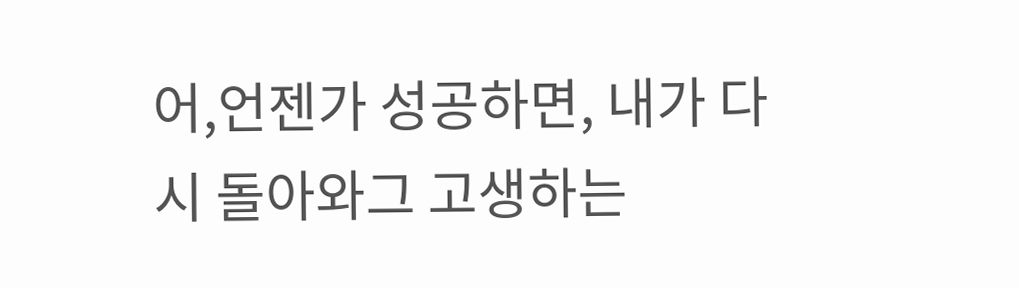어,언젠가 성공하면, 내가 다시 돌아와그 고생하는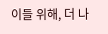이들 위해, 더 나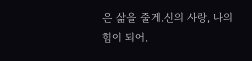은 삶을 줄게.신의 사랑, 나의 힘이 되어.